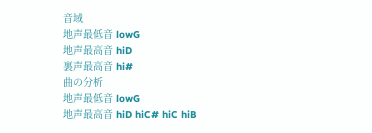音域
地声最低音 lowG
地声最高音 hiD
裏声最高音 hi#
曲の分析
地声最低音 lowG
地声最高音 hiD hiC# hiC hiB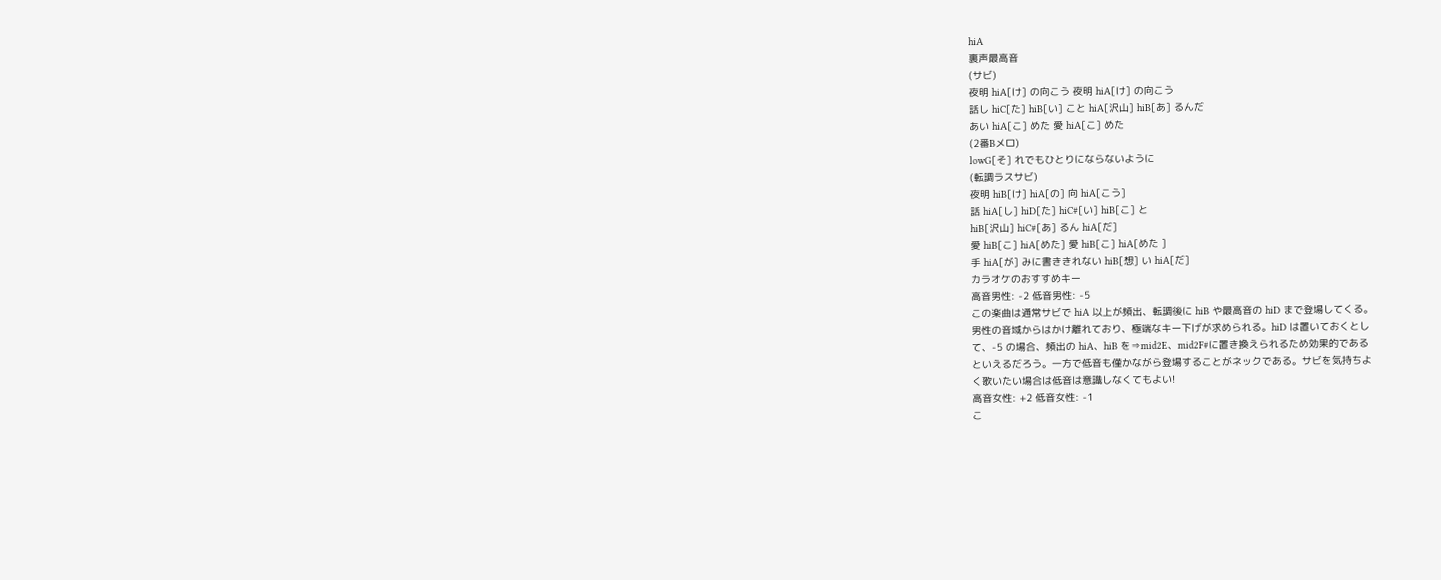hiA
裏声最高音
(サビ)
夜明 hiA[け] の向こう 夜明 hiA[け] の向こう
話し hiC[た] hiB[い] こと hiA[沢山] hiB[あ] るんだ
あい hiA[こ] めた 愛 hiA[こ] めた
(2番Bメロ)
lowG[そ] れでもひとりにならないように
(転調ラスサビ)
夜明 hiB[け] hiA[の] 向 hiA[こう]
話 hiA[し] hiD[た] hiC#[い] hiB[こ] と
hiB[沢山] hiC#[あ] るん hiA[だ]
愛 hiB[こ] hiA[めた] 愛 hiB[こ] hiA[めた ]
手 hiA[が] みに書ききれない hiB[想] い hiA[だ]
カラオケのおすすめキー
高音男性: -2 低音男性: -5
この楽曲は通常サビで hiA 以上が頻出、転調後に hiB や最高音の hiD まで登場してくる。
男性の音域からはかけ離れており、極端なキー下げが求められる。hiD は置いておくとし
て、-5 の場合、頻出の hiA、hiB を⇒mid2E、mid2F#に置き換えられるため効果的である
といえるだろう。一方で低音も僅かながら登場することがネックである。サビを気持ちよ
く歌いたい場合は低音は意識しなくてもよい!
高音女性: +2 低音女性: -1
こ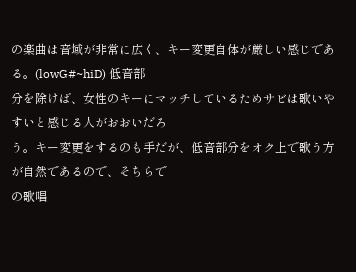の楽曲は音域が非常に広く、キー変更自体が厳しい感じである。(lowG#~hiD) 低音部
分を除けば、女性のキーにマッチしているためサビは歌いやすいと感じる人がおおいだろ
う。キー変更をするのも手だが、低音部分をオク上で歌う方が自然であるので、そちらで
の歌唱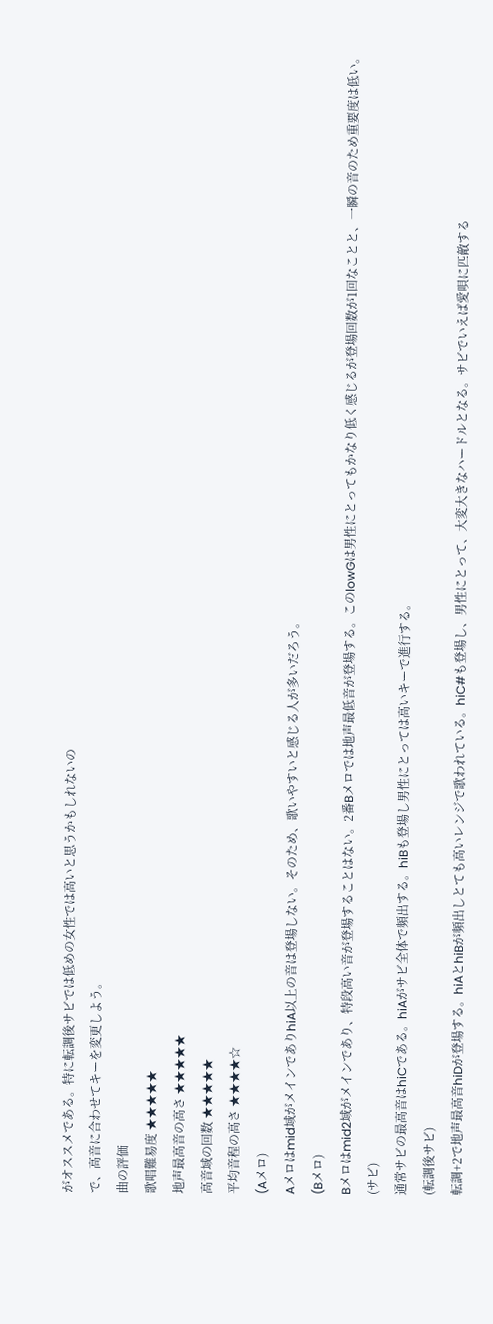がオススメである。特に転調後サビでは低めの女性では高いと思うかもしれないの
で、高音に合わせてキーを変更しよう。
曲の評価
歌唱難易度 ★★★★★
地声最高音の高さ ★★★★★
高音域の回数 ★★★★★
平均音程の高さ ★★★★☆
(Aメロ)
Aメロはmid域がメインでありhiA以上の音は登場しない。そのため、歌いやすいと感じる人が多いだろう。
(Bメロ)
Bメロはmid2域がメインであり、特段高い音が登場することはない。2番Bメロでは地声最低音が登場する。このlowGは男性にとってもかなり低く感じるが登場回数が1回なことと、一瞬の音のため重要度は低い。
(サビ)
通常サビの最高音はhiCである。hiAがサビ全体で頻出する。hiBも登場し男性にとっては高いキーで進行する。
(転調後サビ)
転調+2で地声最高音hiDが登場する。hiAとhiBが頻出しとても高いレンジで歌われている。hiC#も登場し、男性にとって、大変大きなハードルとなる。サビでいえば愛唄に匹敵する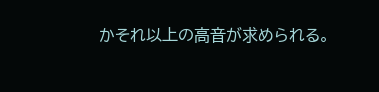かそれ以上の高音が求められる。